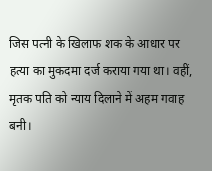जिस पत्नी के खिलाफ शक के आधार पर हत्या का मुकदमा दर्ज कराया गया था। वहीं, मृतक पति को न्याय दिलाने में अहम गवाह बनी।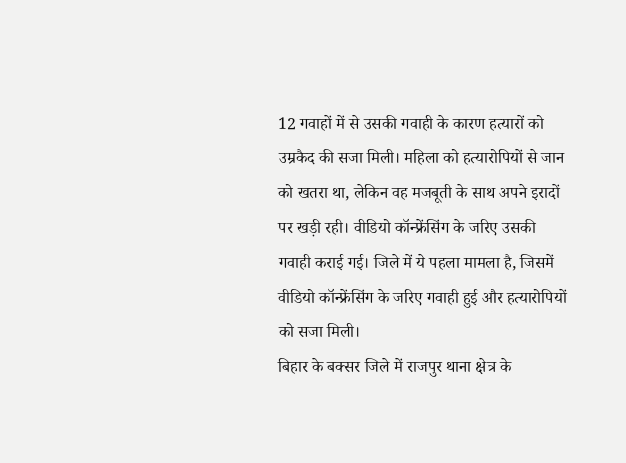12 गवाहों में से उसकी गवाही के कारण हत्यारों को उम्रकैद की सजा मिली। महिला को हत्यारोपियों से जान को खतरा था, लेकिन वह मजबूती के साथ अपने इरादों पर खड़ी रही। वीडियो कॉन्फ्रेंसिंग के जरिए उसकी गवाही कराई गई। जिले में ये पहला मामला है, जिसमें वीडियो कॉन्फ्रेंसिंग के जरिए गवाही हुई और हत्यारोपियों को सजा मिली।
बिहार के बक्सर जिले में राजपुर थाना क्षेत्र के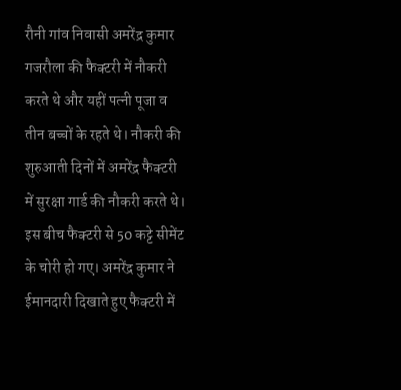रौनी गांव निवासी अमरेंद्र कुमार गजरौला की फैक्टरी में नौकरी करते थे और यहीं पत्नी पूजा व तीन बच्चों के रहते थे। नौकरी की शुरुआती दिनों में अमरेंद्र फैक्टरी में सुरक्षा गार्ड की नौकरी करते थे। इस बीच फैक्टरी से 50 कट्टे सीमेंट के चोरी हो गए। अमरेंद्र कुमार ने ईमानदारी दिखाते हुए फैक्टरी में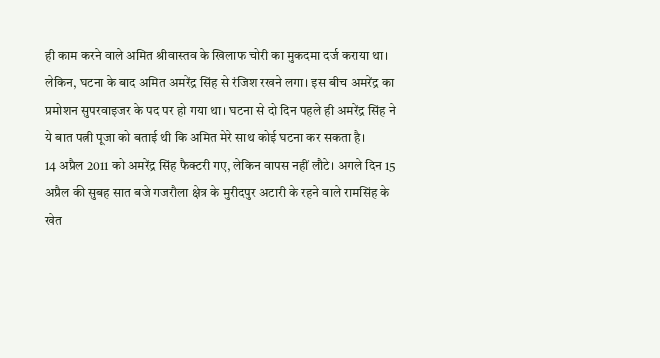ही काम करने वाले अमित श्रीवास्तव के खिलाफ चोरी का मुकदमा दर्ज कराया था। लेकिन, घटना के बाद अमित अमरेंद्र सिंह से रंजिश रखने लगा। इस बीच अमरेंद्र का प्रमोशन सुपरवाइजर के पद पर हो गया था। घटना से दो दिन पहले ही अमरेंद्र सिंह ने ये बात पत्नी पूजा को बताई थी कि अमित मेरे साथ कोई घटना कर सकता है।
14 अप्रैल 2011 को अमरेंद्र सिंह फैक्टरी गए, लेकिन वापस नहीं लौटे। अगले दिन 15 अप्रैल की सुबह सात बजे गजरौला क्षेत्र के मुरीदपुर अटारी के रहने वाले रामसिंह के खेत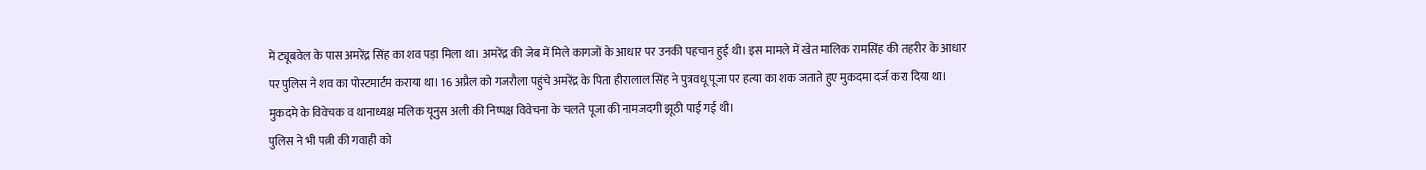में ट्यूबवेल के पास अमरेंद्र सिंह का शव पड़ा मिला था। अमरेंद्र की जेब में मिले कागजों के आधार पर उनकी पहचान हुई थी। इस मामले में खेत मालिक रामसिंह की तहरीर के आधार पर पुलिस ने शव का पोस्टमार्टम कराया था। 16 अप्रैल को गजरौला पहुंचे अमरेंद्र के पिता हीरालाल सिंह ने पुत्रवधू पूजा पर हत्या का शक जताते हुए मुकदमा दर्ज करा दिया था। मुकदमे के विवेचक व थानाध्यक्ष मलिक यूनुस अली की निष्पक्ष विवेचना के चलते पूजा की नामजदगी झूठी पाई गई थी।
पुलिस ने भी पत्नी की गवाही को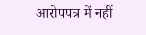आरोपपत्र में नहीं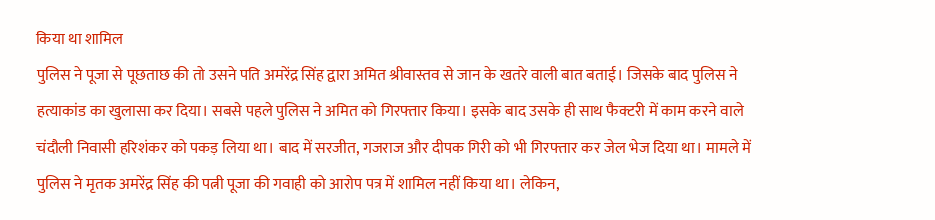किया था शामिल
पुलिस ने पूजा से पूछताछ की तो उसने पति अमरेंद्र सिंह द्वारा अमित श्रीवास्तव से जान के खतरे वाली बात बताई। जिसके बाद पुलिस ने हत्याकांड का खुलासा कर दिया। सबसे पहले पुलिस ने अमित को गिरफ्तार किया। इसके बाद उसके ही साथ फैक्टरी में काम करने वाले चंदौली निवासी हरिशंकर को पकड़ लिया था। बाद में सरजीत, गजराज और दीपक गिरी को भी गिरफ्तार कर जेल भेज दिया था। मामले में पुलिस ने मृतक अमरेंद्र सिंह की पत्नी पूजा की गवाही को आरोप पत्र में शामिल नहीं किया था। लेकिन,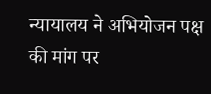न्यायालय ने अभियोजन पक्ष की मांग पर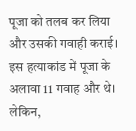पूजा को तलब कर लिया और उसकी गवाही कराई। इस हत्याकांड में पूजा के अलावा 11 गवाह और थे। लेकिन,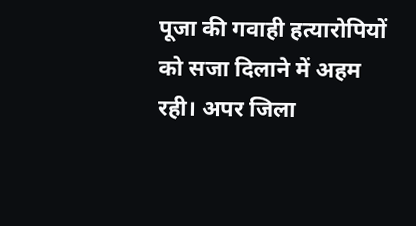पूजा की गवाही हत्यारोपियों को सजा दिलाने में अहम रही। अपर जिला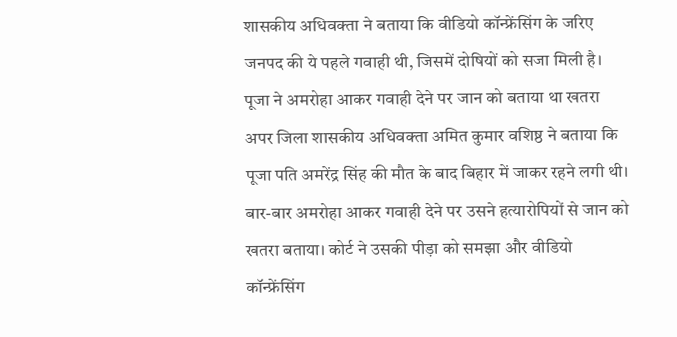शासकीय अधिवक्ता ने बताया कि वीडियो कॉन्फ्रेंसिंग के जरिए जनपद की ये पहले गवाही थी, जिसमें दोषियों को सजा मिली है।
पूजा ने अमरोहा आकर गवाही देने पर जान को बताया था खतरा
अपर जिला शासकीय अधिवक्ता अमित कुमार वशिष्ठ ने बताया कि पूजा पति अमरेंद्र सिंह की मौत के बाद बिहार में जाकर रहने लगी थी। बार-बार अमरोहा आकर गवाही देने पर उसने हत्यारोपियों से जान को खतरा बताया। कोर्ट ने उसकी पीड़ा को समझा और वीडियो कॉन्फ्रेंसिंग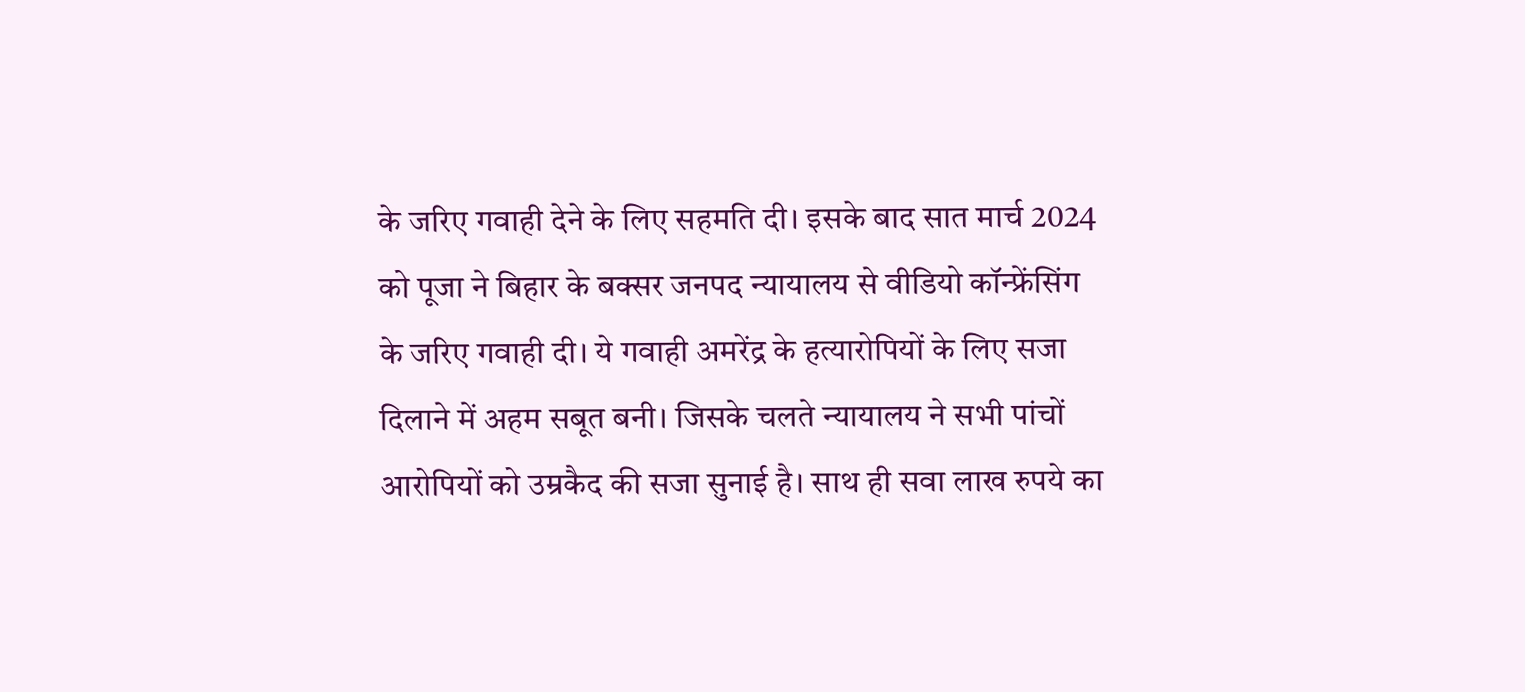के जरिए गवाही देने के लिए सहमति दी। इसके बाद सात मार्च 2024 को पूजा ने बिहार के बक्सर जनपद न्यायालय से वीडियो कॉन्फ्रेंसिंग के जरिए गवाही दी। ये गवाही अमरेंद्र के हत्यारोपियों के लिए सजा दिलाने में अहम सबूत बनी। जिसके चलते न्यायालय ने सभी पांचों आरोपियों को उम्रकैद की सजा सुनाई है। साथ ही सवा लाख रुपये का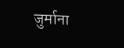जुर्माना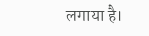लगाया है।